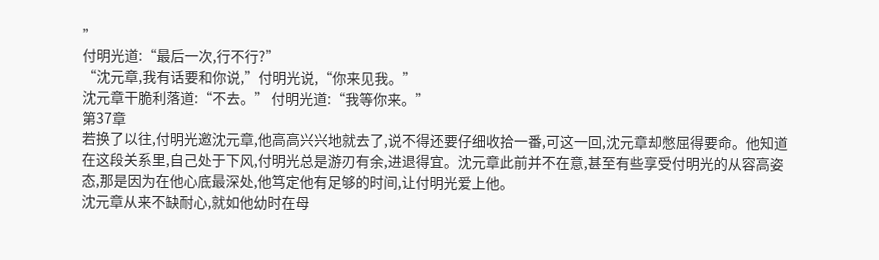”
付明光道:“最后一次,行不行?”
“沈元章,我有话要和你说,”付明光说,“你来见我。”
沈元章干脆利落道:“不去。” 付明光道:“我等你来。”
第37章
若换了以往,付明光邀沈元章,他高高兴兴地就去了,说不得还要仔细收拾一番,可这一回,沈元章却憋屈得要命。他知道在这段关系里,自己处于下风,付明光总是游刃有余,进退得宜。沈元章此前并不在意,甚至有些享受付明光的从容高姿态,那是因为在他心底最深处,他笃定他有足够的时间,让付明光爱上他。
沈元章从来不缺耐心,就如他幼时在母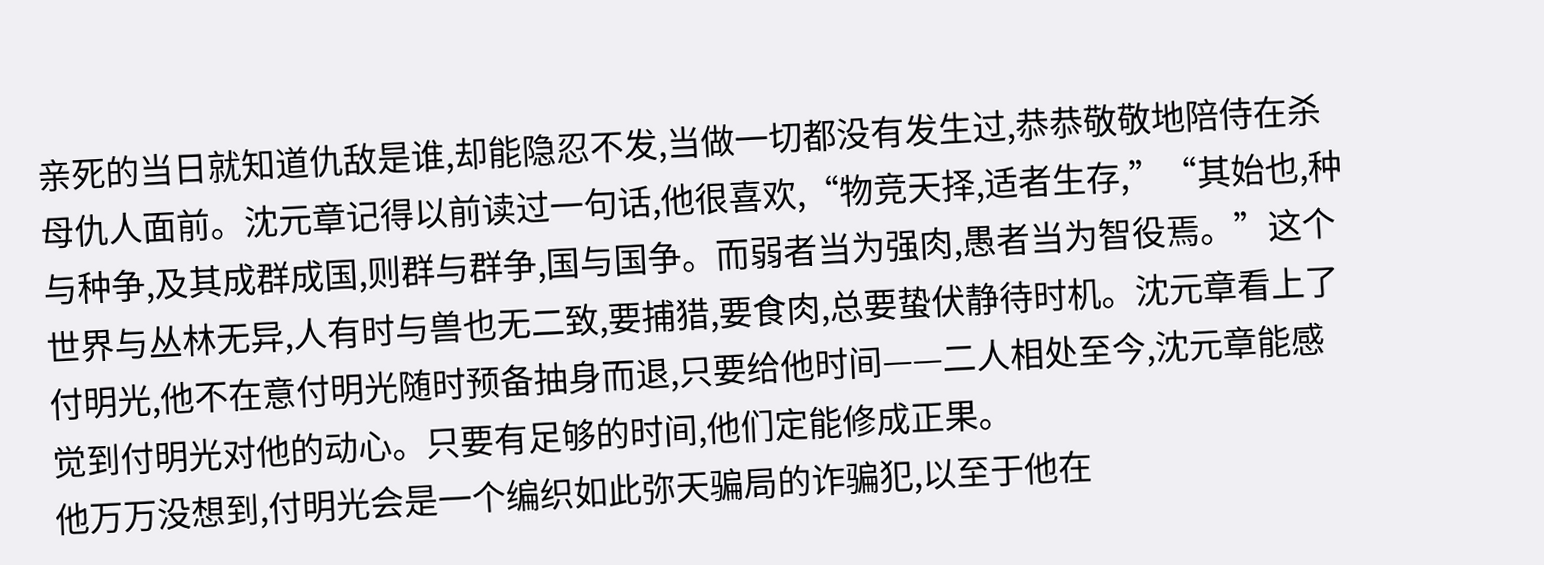亲死的当日就知道仇敌是谁,却能隐忍不发,当做一切都没有发生过,恭恭敬敬地陪侍在杀母仇人面前。沈元章记得以前读过一句话,他很喜欢,“物竞天择,适者生存,”“其始也,种与种争,及其成群成国,则群与群争,国与国争。而弱者当为强肉,愚者当为智役焉。”这个世界与丛林无异,人有时与兽也无二致,要捕猎,要食肉,总要蛰伏静待时机。沈元章看上了付明光,他不在意付明光随时预备抽身而退,只要给他时间——二人相处至今,沈元章能感觉到付明光对他的动心。只要有足够的时间,他们定能修成正果。
他万万没想到,付明光会是一个编织如此弥天骗局的诈骗犯,以至于他在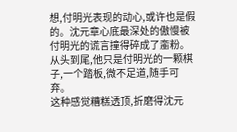想,付明光表现的动心,或许也是假的。沈元章心底最深处的傲慢被付明光的谎言撞得碎成了齑粉。
从头到尾,他只是付明光的一颗棋子,一个踏板,微不足道,随手可弃。
这种感觉糟糕透顶,折磨得沈元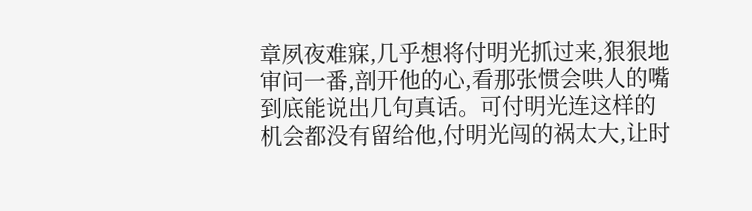章夙夜难寐,几乎想将付明光抓过来,狠狠地审问一番,剖开他的心,看那张惯会哄人的嘴到底能说出几句真话。可付明光连这样的机会都没有留给他,付明光闯的祸太大,让时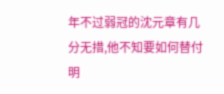年不过弱冠的沈元章有几分无措,他不知要如何替付明